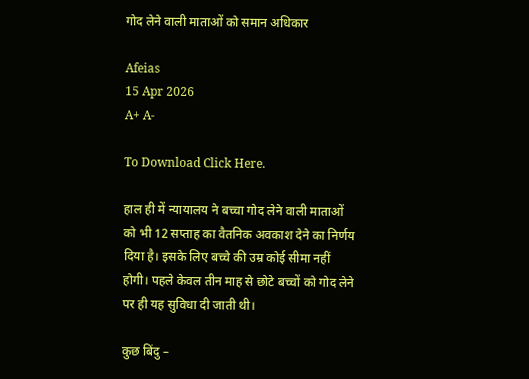गोद लेने वाली माताओं को समान अधिकार

Afeias
15 Apr 2026
A+ A-

To Download Click Here.

हाल ही में न्यायालय ने बच्चा गोद लेने वाली माताओं को भी 12 सप्ताह का वैतनिक अवकाश देने का निर्णय दिया है। इसके लिए बच्चे की उम्र कोई सीमा नहीं होगी। पहले केवल तीन माह से छोटे बच्चों को गोद लेने पर ही यह सुविधा दी जाती थी।

कुछ बिंदु –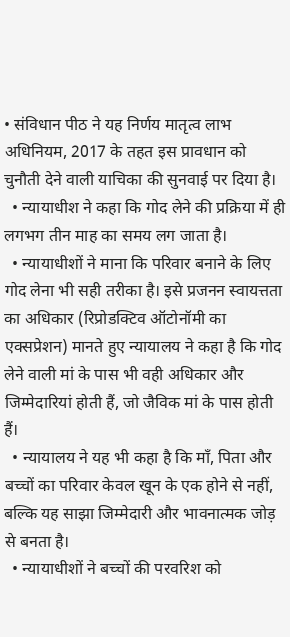• संविधान पीठ ने यह निर्णय मातृत्व लाभ अधिनियम, 2017 के तहत इस प्रावधान को चुनौती देने वाली याचिका की सुनवाई पर दिया है।
  • न्यायाधीश ने कहा कि गोद लेने की प्रक्रिया में ही लगभग तीन माह का समय लग जाता है।
  • न्यायाधीशों ने माना कि परिवार बनाने के लिए गोद लेना भी सही तरीका है। इसे प्रजनन स्वायत्तता का अधिकार (रिप्रोडक्टिव ऑटोनॉमी का एक्सप्रेशन) मानते हुए न्यायालय ने कहा है कि गोद लेने वाली मां के पास भी वही अधिकार और जिम्मेदारियां होती हैं, जो जैविक मां के पास होती हैं।
  • न्यायालय ने यह भी कहा है कि माँ, पिता और बच्चों का परिवार केवल खून के एक होने से नहीं, बल्कि यह साझा जिम्मेदारी और भावनात्मक जोड़ से बनता है।
  • न्यायाधीशों ने बच्चों की परवरिश को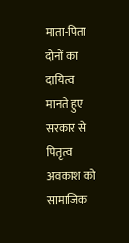माता-पिता दोनों का दायित्व मानते हुए सरकार से पितृत्व अवकाश को सामाजिक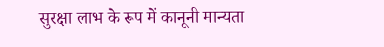सुरक्षा लाभ के रूप में कानूनी मान्यता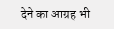देने का आग्रह भी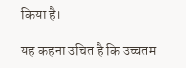किया है।

यह कहना उचित है कि उच्चतम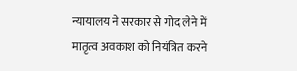न्यायालय ने सरकार से गोद लेने में मातृत्व अवकाश को नियंत्रित करने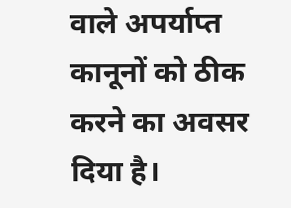वाले अपर्याप्त कानूनों को ठीक करने का अवसर दिया है।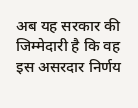अब यह सरकार की जिम्मेदारी है कि वह इस असरदार निर्णय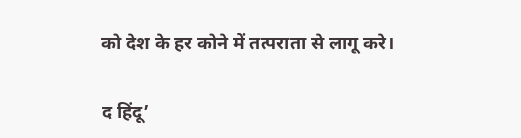को देश के हर कोने में तत्पराता से लागू करे।

द हिंदू’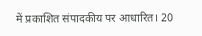में प्रकाशित संपादकीय पर आधारित। 20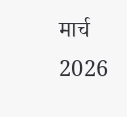मार्च 2026